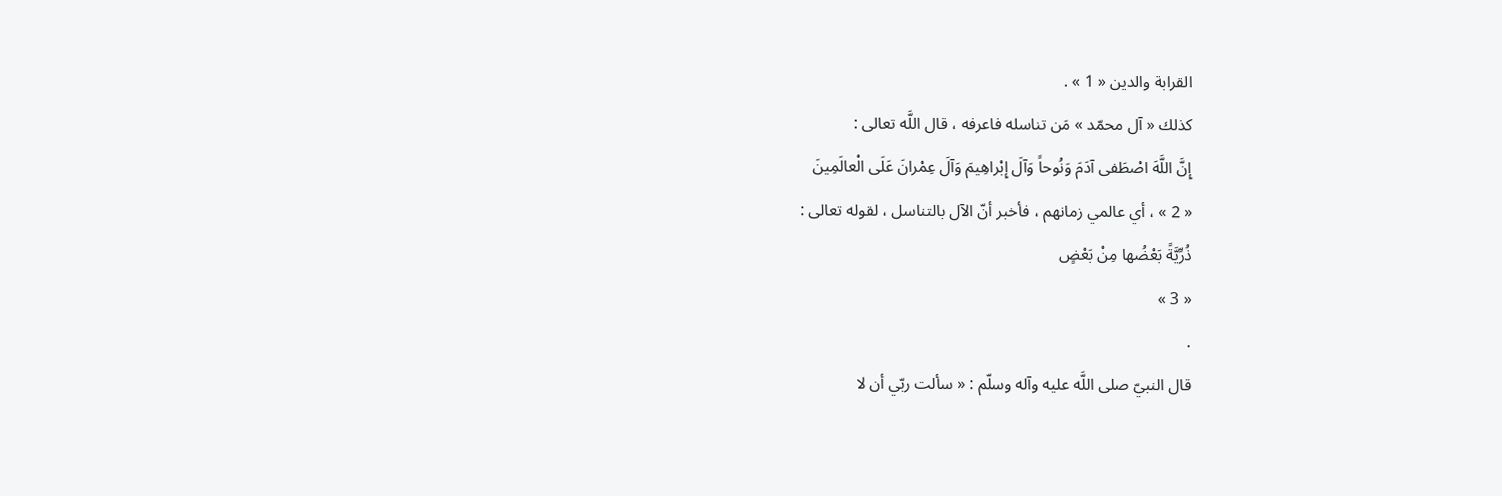القرابة والدين « 1 » .
كذلك « آل محمّد » مَن تناسله فاعرفه ، قال اللَّه تعالى :
إِنَّ اللَّهَ اصْطَفى آدَمَ وَنُوحاً وَآلَ إِبْراهِيمَ وَآلَ عِمْرانَ عَلَى الْعالَمِينَ
« 2 » ، أي عالمي زمانهم ، فأخبر أنّ الآل بالتناسل ، لقوله تعالى :
ذُرِّيَّةً بَعْضُها مِنْ بَعْضٍ
« 3 »
.
قال النبيّ صلى اللَّه عليه وآله وسلّم : « سألت ربّي أن لا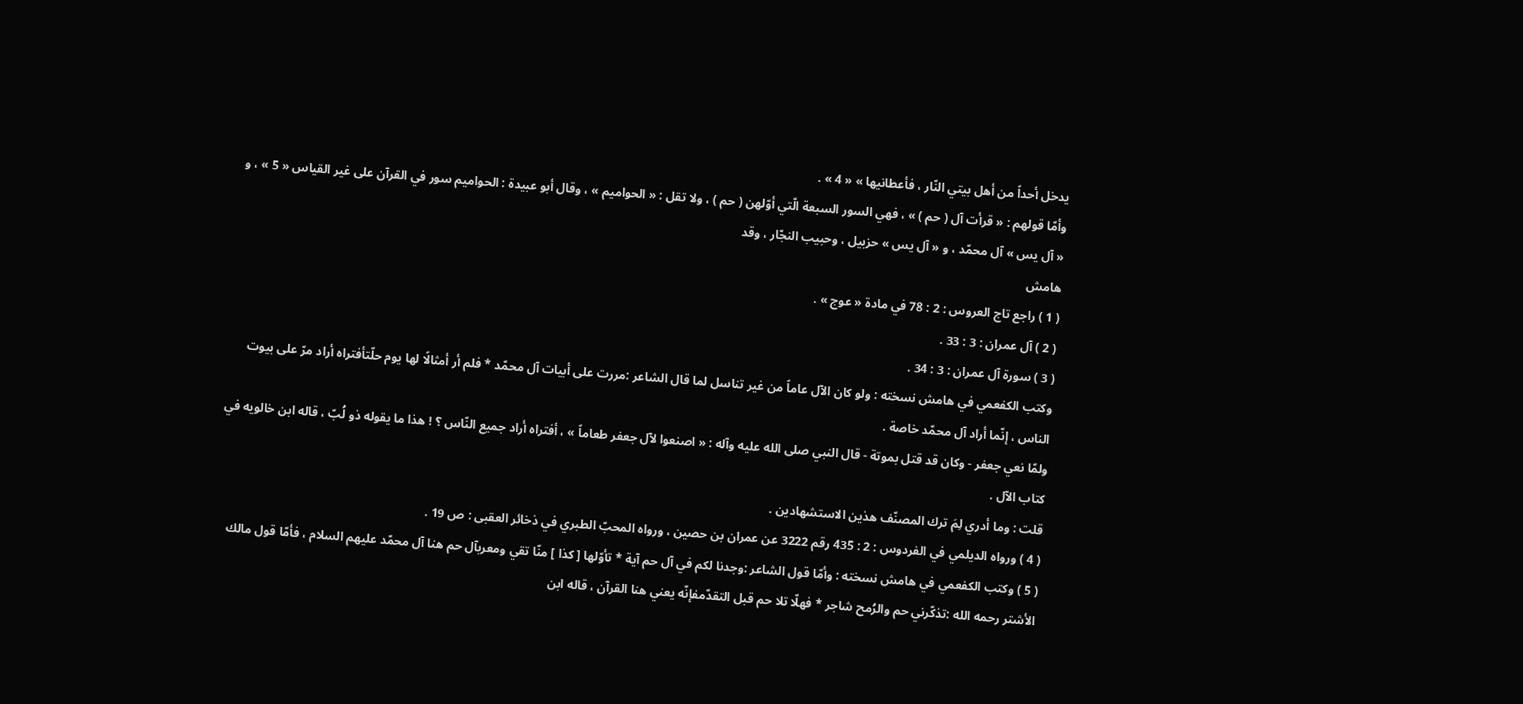يدخل أحداً من أهل بيتي النّار ، فأعطانيها » « 4 » .
وأمّا قولهم : « قرأت آل ( حم ) » ، فهي السور السبعة الّتي أوّلهن ( حم ) ، ولا تقل : « الحواميم » ، وقال أبو عبيدة : الحواميم سور في القرآن على غير القياس « 5 » ، و « آل يس » آل محمّد ، و « آل يس » حزبيل ، وحبيب النجّار ، وقد
هامش
( 1 ) راجع تاج العروس : 2 : 78 في مادة « عوج » .
( 2 ) آل عمران : 3 : 33 .
( 3 ) سورة آل عمران : 3 : 34 .
وكتب الكفعمي في هامش نسخته : ولو كان الآل عاماً من غير تناسل لما قال الشاعر :مررت على أبيات آل محمّد * فلم أر أمثالًا لها يوم حلّتأفتراه أراد مرّ على بيوت الناس ، إنّما أراد آل محمّد خاصة .
ولمّا نعي جعفر - وكان قد قتل بموتة - قال النبي صلى الله عليه وآله : « اصنعوا لآل جعفر طعاماً » ، أفتراه أراد جميع النّاس ؟ ! هذا ما يقوله ذو لُبّ ، قاله ابن خالويه في كتاب الآل .
قلت : وما أدري لِمَ ترك المصنّف هذين الاستشهادين .
( 4 ) ورواه الديلمي في الفردوس : 2 : 435 رقم 3222 عن عمران بن حصين ، ورواه المحبّ الطبري في ذخائر العقبى : ص 19 .
( 5 ) وكتب الكفعمي في هامش نسخته : وأمّا قول الشاعر :وجدنا لكم في آل حم آية * تأوّلها [ كذا ] منّا تقي ومعربآل حم هنا آل محمّد عليهم السلام ، فأمّا قول مالك الأشتر رحمه الله :تذكّرني حم والرُمح شاجر * فهلّا تلا حم قبل التقدّمفإنّه يعني هنا القرآن ، قاله ابن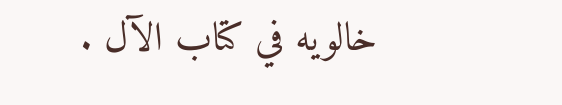خالويه في كتاب الآل .